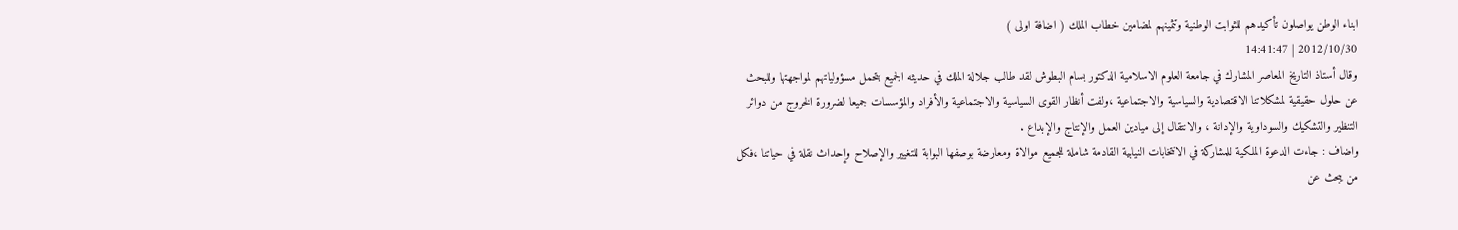ابناء الوطن يواصلون تأكيدهم للثوابت الوطنية وتثمينهم لمضامين خطاب الملك ( اضافة اولى )
2012/10/30 | 14:41:47
وقال أستاذ التاريخ المعاصر المشارك في جامعة العلوم الاسلامية الدكتور بسام البطوش لقد طالب جلالة الملك في حديثه الجميع بتحمل مسؤولياتهم لمواجهتها وللبحث عن حلول حقيقية لمشكلاتنا الاقتصادية والسياسية والاجتماعية ،ولفت أنظار القوى السياسية والاجتماعية والأفراد والمؤسسات جميعا لضرورة الخروج من دوائر التنظير والتشكيك والسوداوية والإدانة ، والانتقال إلى ميادين العمل والإنتاج والإبداع .
واضاف : جاءت الدعوة الملكية للمشاركة في الانتخابات النيابية القادمة شاملة للجميع موالاة ومعارضة بوصفها البوابة للتغيير والإصلاح وإحداث نقلة في حياتنا ،فكل من يبحث عن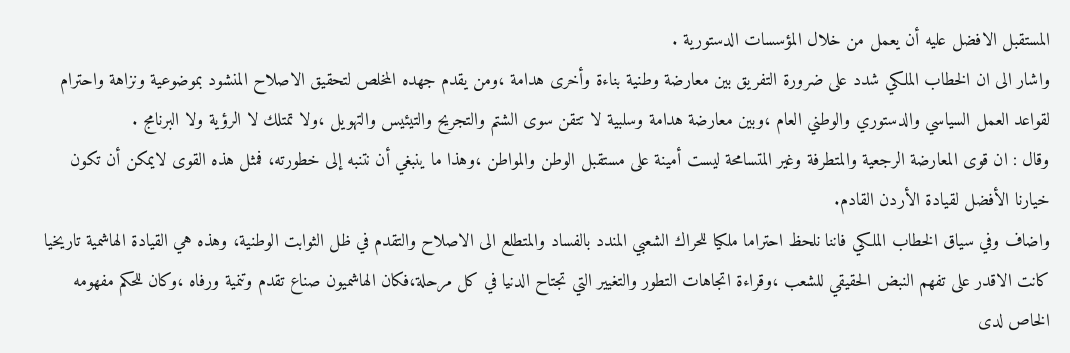المستقبل الافضل عليه أن يعمل من خلال المؤسسات الدستورية .
واشار الى ان الخطاب الملكي شدد على ضرورة التفريق بين معارضة وطنية بناءة وأخرى هدامة ،ومن يقدم جهده المخلص لتحقيق الاصلاح المنشود بموضوعية ونزاهة واحترام لقواعد العمل السياسي والدستوري والوطني العام ،وبين معارضة هدامة وسلبية لا تتقن سوى الشتم والتجريح والتيئيس والتهويل ،ولا تمتلك لا الرؤية ولا البرنامج .
وقال : ان قوى المعارضة الرجعية والمتطرفة وغير المتسامحة ليست أمينة على مستقبل الوطن والمواطن ،وهذا ما ينبغي أن نتنبه إلى خطورته، فمثل هذه القوى لايمكن أن تكون خيارنا الأفضل لقيادة الأردن القادم.
واضاف وفي سياق الخطاب الملكي فاننا نلحظ احتراما ملكيا للحراك الشعبي المندد بالفساد والمتطلع الى الاصلاح والتقدم في ظل الثوابت الوطنية، وهذه هي القيادة الهاشمية تاريخيا كانت الاقدر على تفهم النبض الحقيقي للشعب ،وقراءة اتجاهات التطور والتغيير التي تجتاح الدنيا في كل مرحلة،فكان الهاشميون صناع تقدم وتنمية ورفاه ،وكان للحكم مفهومه الخاص لدى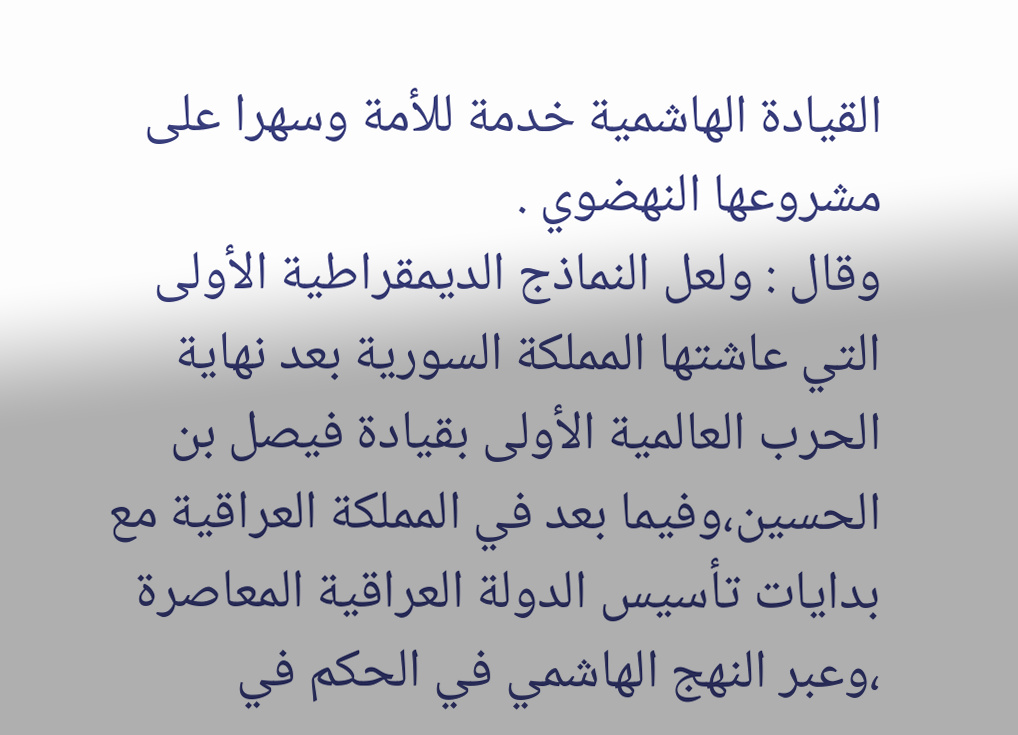القيادة الهاشمية خدمة للأمة وسهرا على مشروعها النهضوي .
وقال : ولعل النماذج الديمقراطية الأولى التي عاشتها المملكة السورية بعد نهاية الحرب العالمية الأولى بقيادة فيصل بن الحسين،وفيما بعد في المملكة العراقية مع بدايات تأسيس الدولة العراقية المعاصرة ،وعبر النهج الهاشمي في الحكم في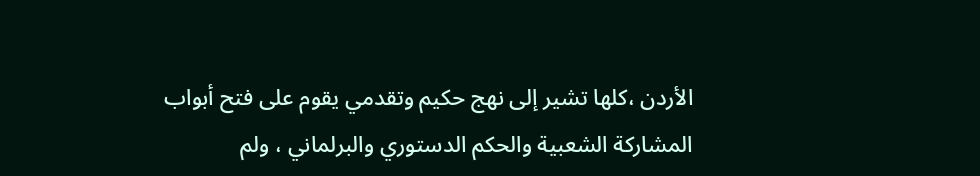الأردن ،كلها تشير إلى نهج حكيم وتقدمي يقوم على فتح أبواب المشاركة الشعبية والحكم الدستوري والبرلماني ، ولم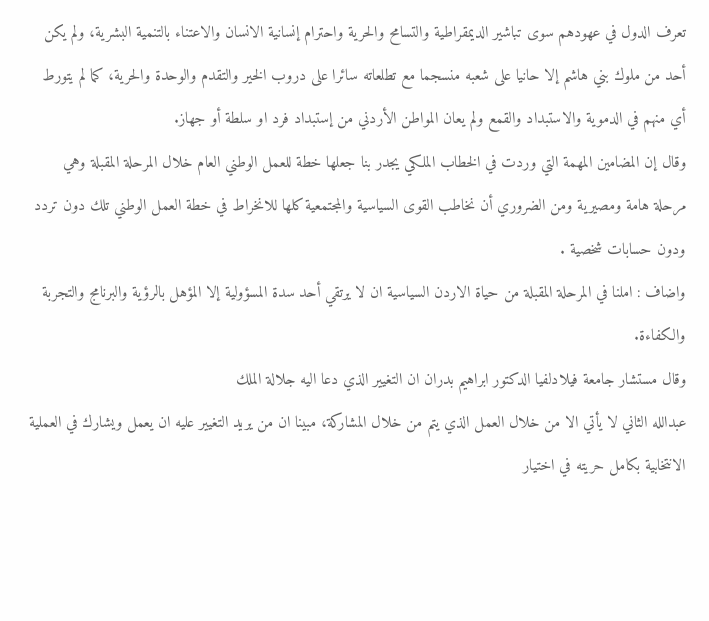تعرف الدول في عهودهم سوى تباشير الديمقراطية والتسامح والحرية واحترام إنسانية الانسان والاعتناء بالتنمية البشرية، ولم يكن أحد من ملوك بني هاشم إلا حانيا على شعبه منسجما مع تطلعاته سائرا على دروب الخير والتقدم والوحدة والحرية، كما لم يتورط أي منهم في الدموية والاستبداد والقمع ولم يعان المواطن الأردني من إستبداد فرد او سلطة أو جهاز.
وقال إن المضامين المهمة التي وردت في الخطاب الملكي يجدر بنا جعلها خطة للعمل الوطني العام خلال المرحلة المقبلة وهي مرحلة هامة ومصيرية ومن الضروري أن نخاطب القوى السياسية والمجتمعية كلها للانخراط في خطة العمل الوطني تلك دون تردد ودون حسابات شخصية .
واضاف : املنا في المرحلة المقبلة من حياة الاردن السياسية ان لا يرتقي أحد سدة المسؤولية إلا المؤهل بالرؤية والبرنامج والتجربة والكفاءة.
وقال مستشار جامعة فيلادلفيا الدكتور ابراهيم بدران ان التغيير الذي دعا اليه جلالة الملك
عبدالله الثاني لا يأتي الا من خلال العمل الذي يتم من خلال المشاركة، مبينا ان من يريد التغيير عليه ان يعمل ويشارك في العملية الانتخابية بكامل حريته في اختيار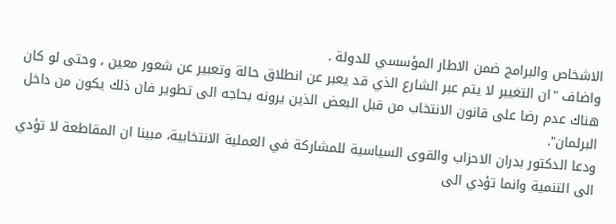الاشخاص والبرامج ضمن الاطار المؤسسي للدولة .
واضاف "ان التغيير لا يتم عبر الشارع الذي قد يعبر عن انطلاق حالة وتعبير عن شعور معين ، وحتى لو كان هناك عدم رضا على قانون الانتخاب من قبل البعض الذين يرونه بحاجه الى تطوير فان ذلك يكون من داخل البرلمان".
ودعا الدكتور بدران الاحزاب والقوى السياسية للمشاركة في العملية الانتخابية، مبينا ان المقاطعة لا تؤدي الى التنمية وانما تؤدي الى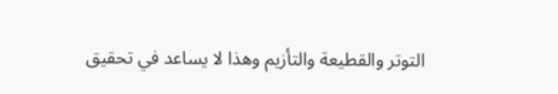التوتر والقطيعة والتأزيم وهذا لا يساعد في تحقيق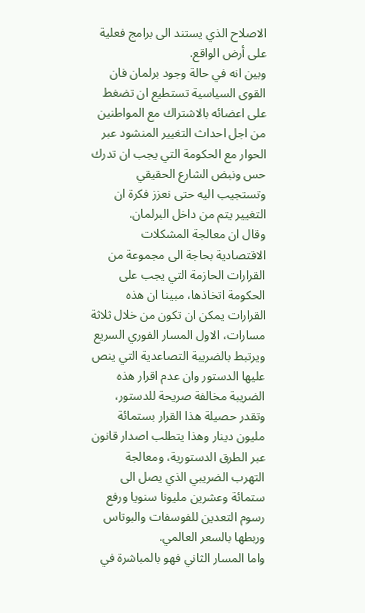الاصلاح الذي يستند الى برامج فعلية على أرض الواقع.
وبين انه في حالة وجود برلمان فان القوى السياسية تستطيع ان تضغط على اعضائه بالاشتراك مع المواطنين من اجل احداث التغيير المنشود عبر الحوار مع الحكومة التي يجب ان تدرك حس ونبض الشارع الحقيقي وتستجيب اليه حتى نعزز فكرة ان التغيير يتم من داخل البرلمان.
وقال ان معالجة المشكلات الاقتصادية بحاجة الى مجموعة من القرارات الحازمة التي يجب على الحكومة اتخاذها، مبينا ان هذه القرارات يمكن ان تكون من خلال ثلاثة مسارات، الاول المسار الفوري السريع ويرتبط بالضريبة التصاعدية التي ينص عليها الدستور وان عدم اقرار هذه الضريبة مخالفة صريحة للدستور، وتقدر حصيلة هذا القرار بستمائة مليون دينار وهذا يتطلب اصدار قانون عبر الطرق الدستورية، ومعالجة التهرب الضريبي الذي يصل الى ستمائة وعشرين مليونا سنويا ورفع رسوم التعدين للفوسفات والبوتاس وربطها بالسعر العالمي.
واما المسار الثاني فهو بالمباشرة في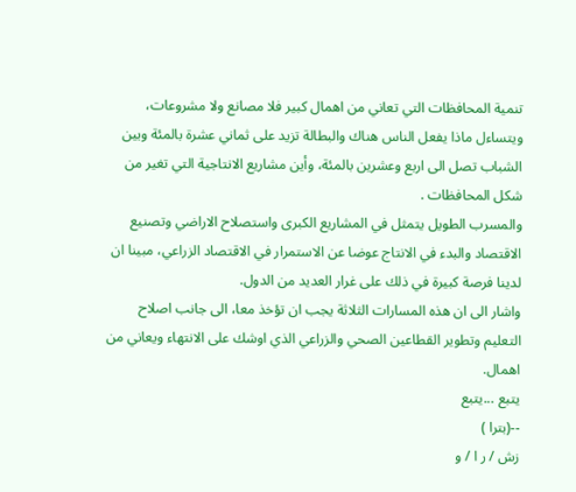تنمية المحافظات التي تعاني من اهمال كبير فلا مصانع ولا مشروعات، ويتساءل ماذا يفعل الناس هناك والبطالة تزيد على ثماني عشرة بالمئة وبين الشباب تصل الى اربع وعشرين بالمئة، وأين مشاريع الانتاجية التي تغير من شكل المحافظات .
والمسرب الطويل يتمثل في المشاريع الكبرى واستصلاح الاراضي وتصنيع الاقتصاد والبدء في الانتاج عوضا عن الاستمرار في الاقتصاد الزراعي، مبينا ان لدينا فرصة كبيرة في ذلك على غرار العديد من الدول.
واشار الى ان هذه المسارات الثلاثة يجب ان تؤخذ معا، الى جانب اصلاح التعليم وتطوير القطاعين الصحي والزراعي الذي اوشك على الانتهاء ويعاني من اهمال.
يتبع ...يتبع
--(بترا )
زش / ر ا / و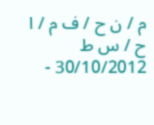م / ن ح / ف م / ا ح / س ط
30/10/2012 -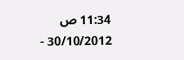11:34 ص
30/10/2012 -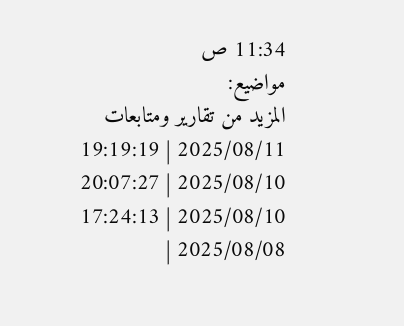11:34 ص
مواضيع:
المزيد من تقارير ومتابعات
2025/08/11 | 19:19:19
2025/08/10 | 20:07:27
2025/08/10 | 17:24:13
2025/08/08 |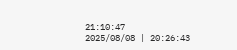21:10:47
2025/08/08 | 20:26:43